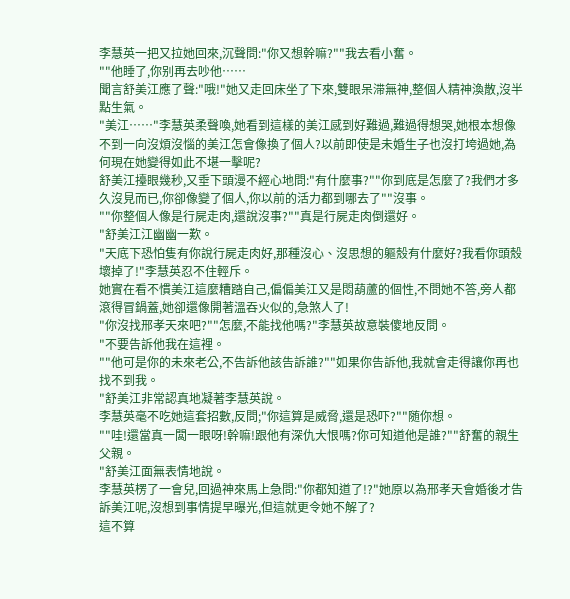李慧英一把又拉她回來,沉聲問:"你又想幹嘛?""我去看小奮。
""他睡了,你别再去吵他……
聞言舒美江應了聲:"哦!"她又走回床坐了下來,雙眼呆滞無神,整個人精神渙散,沒半點生氣。
"美江……"李慧英柔聲喚,她看到這樣的美江感到好難過,難過得想哭,她根本想像不到一向沒煩沒惱的美江怎會像換了個人?以前即使是未婚生子也沒打垮過她,為何現在她變得如此不堪一擊呢?
舒美江擡眼幾秒,又垂下頭漫不經心地問:"有什麼事?""你到底是怎麼了?我們才多久沒見而已,你卻像變了個人,你以前的活力都到哪去了""沒事。
""你整個人像是行屍走肉,還說沒事?""真是行屍走肉倒還好。
"舒美江江幽幽一歎。
"天底下恐怕隻有你說行屍走肉好,那種沒心、沒思想的軀殼有什麼好?我看你頭殼壞掉了!"李慧英忍不住輕斥。
她實在看不慣美江這麼糟踏自己,偏偏美江又是悶葫蘆的個性,不問她不答,旁人都滾得冒鍋蓋,她卻還像開著溫吞火似的,急煞人了!
"你沒找邢孝天來吧?""怎麼,不能找他嗎?"李慧英故意裝傻地反問。
"不要告訴他我在這裡。
""他可是你的未來老公,不告訴他該告訴誰?""如果你告訴他,我就會走得讓你再也找不到我。
"舒美江非常認真地凝著李慧英說。
李慧英毫不吃她這套招數,反問;"你這算是威脅,還是恐吓?""随你想。
""哇!還當真一闆一眼呀!幹嘛!跟他有深仇大恨嗎?你可知道他是誰?""舒奮的親生父親。
"舒美江面無表情地說。
李慧英楞了一會兒,回過神來馬上急問:"你都知道了!?"她原以為邢孝天會婚後才告訴美江呢,沒想到事情提早曝光,但這就更令她不解了?
這不算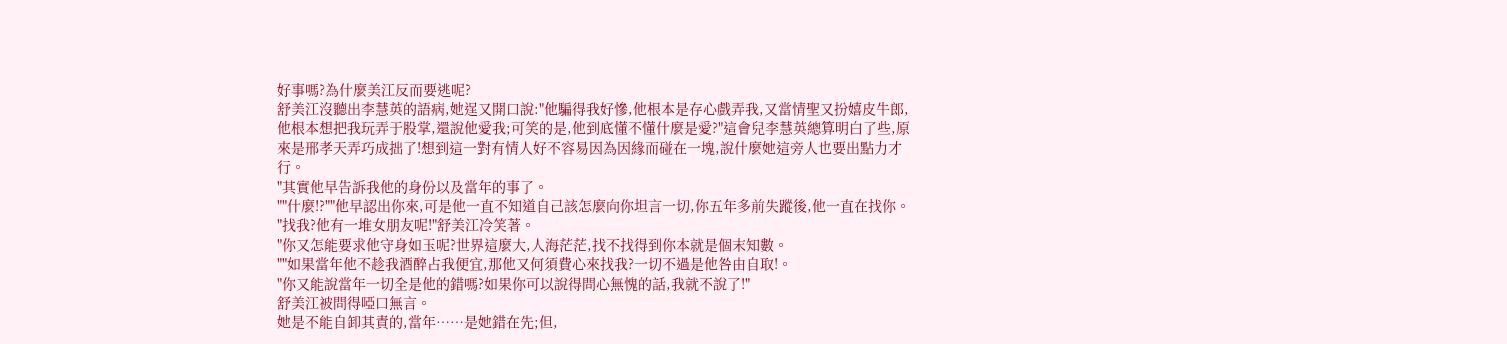好事嗎?為什麼美江反而要逃呢?
舒美江沒聽出李慧英的語病,她逞又開口說:"他騙得我好慘,他根本是存心戲弄我,又當情聖又扮嬉皮牛郎,他根本想把我玩弄于股掌,還說他愛我;可笑的是,他到底懂不懂什麼是愛?"這會兒李慧英總算明白了些,原來是邢孝天弄巧成拙了!想到這一對有情人好不容易因為因緣而碰在一塊,說什麼她這旁人也要出點力才行。
"其實他早告訴我他的身份以及當年的事了。
""什麼!?""他早認出你來,可是他一直不知道自己該怎麼向你坦言一切,你五年多前失蹤後,他一直在找你。
"找我?他有一堆女朋友呢!"舒美江冷笑著。
"你又怎能要求他守身如玉呢?世界這麼大,人海茫茫,找不找得到你本就是個末知數。
""如果當年他不趁我酒醉占我便宜,那他又何須費心來找我?一切不過是他咎由自取!。
"你又能說當年一切全是他的錯嗎?如果你可以說得問心無愧的話,我就不說了!"
舒美江被問得啞口無言。
她是不能自卸其責的,當年……是她錯在先;但,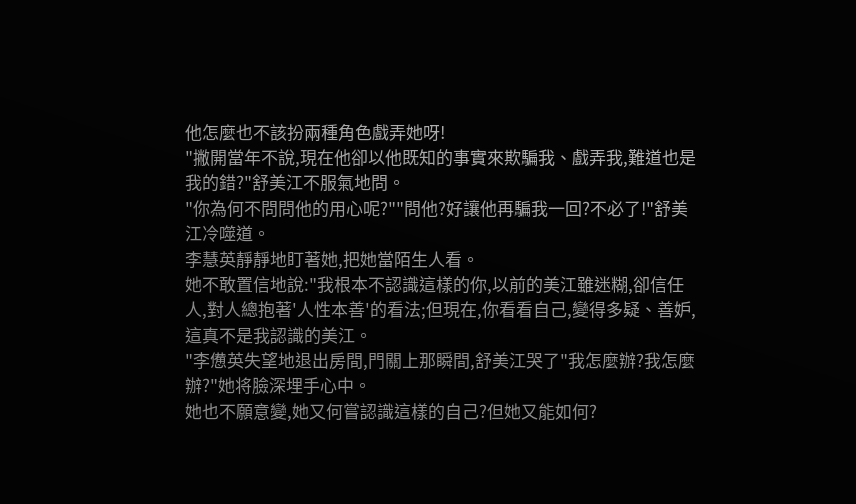他怎麼也不該扮兩種角色戲弄她呀!
"撇開當年不說,現在他卻以他既知的事實來欺騙我、戲弄我,難道也是我的錯?"舒美江不服氣地問。
"你為何不問問他的用心呢?""問他?好讓他再騙我一回?不必了!"舒美江冷噬道。
李慧英靜靜地盯著她,把她當陌生人看。
她不敢置信地說:"我根本不認識這樣的你,以前的美江雖迷糊,卻信任人,對人總抱著'人性本善'的看法;但現在,你看看自己,變得多疑、善妒,這真不是我認識的美江。
"李憊英失望地退出房間,門關上那瞬間,舒美江哭了"我怎麼辦?我怎麼辦?"她将臉深埋手心中。
她也不願意變,她又何嘗認識這樣的自己?但她又能如何?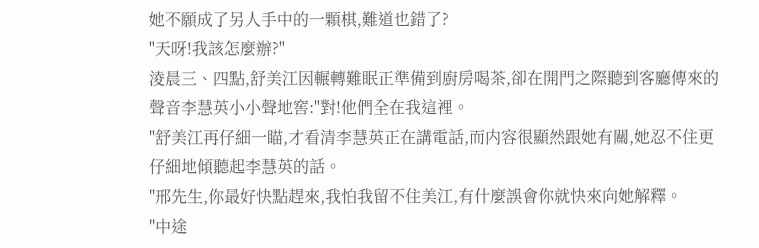她不願成了另人手中的一顆棋,難道也錯了?
"天呀!我該怎麼辦?"
淩晨三、四點,舒美江因輾轉難眠正準備到廚房喝茶,卻在開門之際聽到客廳傳來的聲音李慧英小小聲地窖:"對!他們全在我這裡。
"舒美江再仔細一瞄,才看清李慧英正在講電話,而内容很顯然跟她有關,她忍不住更仔細地傾聽起李慧英的話。
"邢先生,你最好快點趕來,我怕我留不住美江,有什麼誤會你就快來向她解釋。
"中途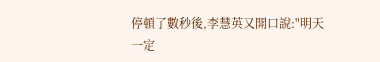停頓了數秒後,李慧英又開口說:"明天一定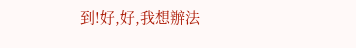到!好,好,我想辦法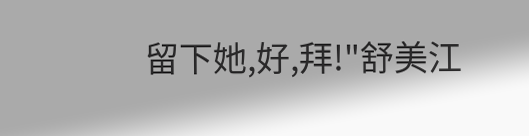留下她,好,拜!"舒美江